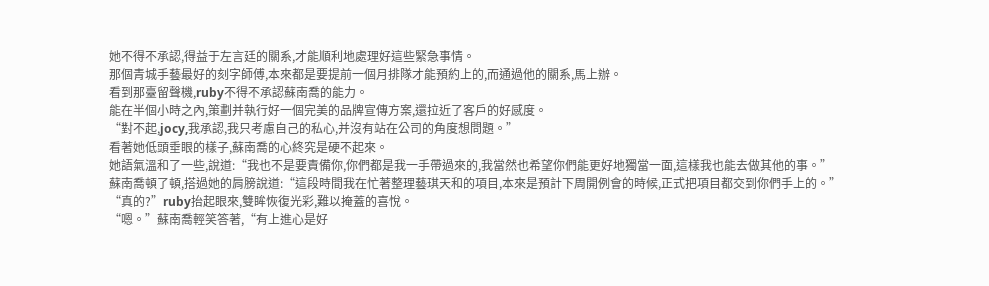她不得不承認,得益于左言廷的關系,才能順利地處理好這些緊急事情。
那個青城手藝最好的刻字師傅,本來都是要提前一個月排隊才能預約上的,而通過他的關系,馬上辦。
看到那臺留聲機,ruby不得不承認蘇南喬的能力。
能在半個小時之內,策劃并執行好一個完美的品牌宣傳方案,還拉近了客戶的好感度。
“對不起,jocy,我承認,我只考慮自己的私心,并沒有站在公司的角度想問題。”
看著她低頭垂眼的樣子,蘇南喬的心終究是硬不起來。
她語氣溫和了一些,說道:“我也不是要責備你,你們都是我一手帶過來的,我當然也希望你們能更好地獨當一面,這樣我也能去做其他的事。”
蘇南喬頓了頓,搭過她的肩膀說道:“這段時間我在忙著整理藝琪天和的項目,本來是預計下周開例會的時候,正式把項目都交到你們手上的。”
“真的?”ruby抬起眼來,雙眸恢復光彩,難以掩蓋的喜悅。
“嗯。”蘇南喬輕笑答著,“有上進心是好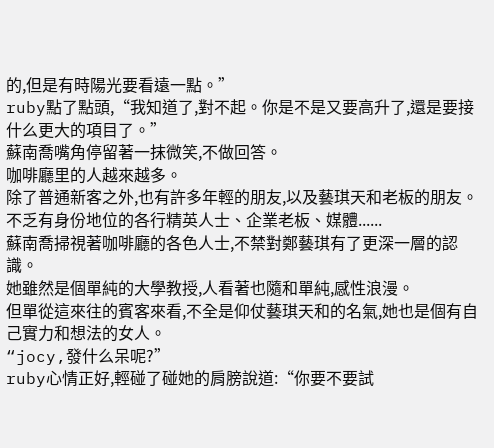的,但是有時陽光要看遠一點。”
ruby點了點頭,“我知道了,對不起。你是不是又要高升了,還是要接什么更大的項目了。”
蘇南喬嘴角停留著一抹微笑,不做回答。
咖啡廳里的人越來越多。
除了普通新客之外,也有許多年輕的朋友,以及藝琪天和老板的朋友。
不乏有身份地位的各行精英人士、企業老板、媒體......
蘇南喬掃視著咖啡廳的各色人士,不禁對鄭藝琪有了更深一層的認識。
她雖然是個單純的大學教授,人看著也隨和單純,感性浪漫。
但單從這來往的賓客來看,不全是仰仗藝琪天和的名氣,她也是個有自己實力和想法的女人。
“jocy,發什么呆呢?”
ruby心情正好,輕碰了碰她的肩膀說道:“你要不要試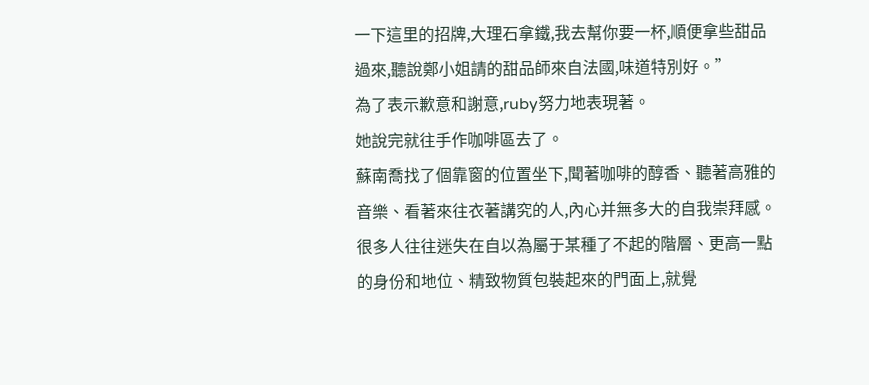一下這里的招牌,大理石拿鐵,我去幫你要一杯,順便拿些甜品過來,聽說鄭小姐請的甜品師來自法國,味道特別好。”
為了表示歉意和謝意,ruby努力地表現著。
她說完就往手作咖啡區去了。
蘇南喬找了個靠窗的位置坐下,聞著咖啡的醇香、聽著高雅的音樂、看著來往衣著講究的人,內心并無多大的自我崇拜感。
很多人往往迷失在自以為屬于某種了不起的階層、更高一點的身份和地位、精致物質包裝起來的門面上,就覺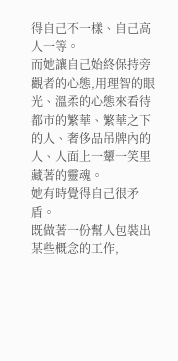得自己不一樣、自己高人一等。
而她讓自己始終保持旁觀者的心態,用理智的眼光、溫柔的心態來看待都市的繁華、繁華之下的人、奢侈品吊牌內的人、人面上一顰一笑里藏著的靈魂。
她有時覺得自己很矛盾。
既做著一份幫人包裝出某些概念的工作,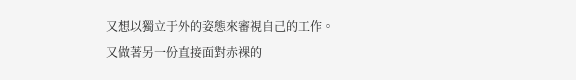又想以獨立于外的姿態來審視自己的工作。
又做著另一份直接面對赤裸的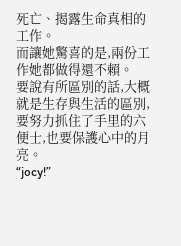死亡、揭露生命真相的工作。
而讓她驚喜的是,兩份工作她都做得還不賴。
要說有所區別的話,大概就是生存與生活的區別,要努力抓住了手里的六便士,也要保護心中的月亮。
“jocy!”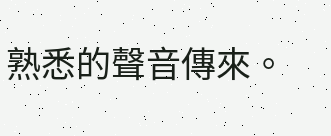熟悉的聲音傳來。